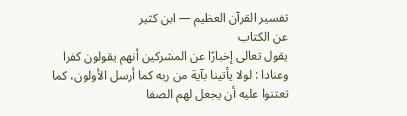تفسير القرآن العظيم — ابن كثير
عن الكتاب
يقول تعالى إخبارًا عن المشركين أنهم يقولون كفرا وعنادا : لولا يأتينا بآية من ربه كما أرسل الأولون، كما تعتنوا عليه أن يجعل لهم الصفا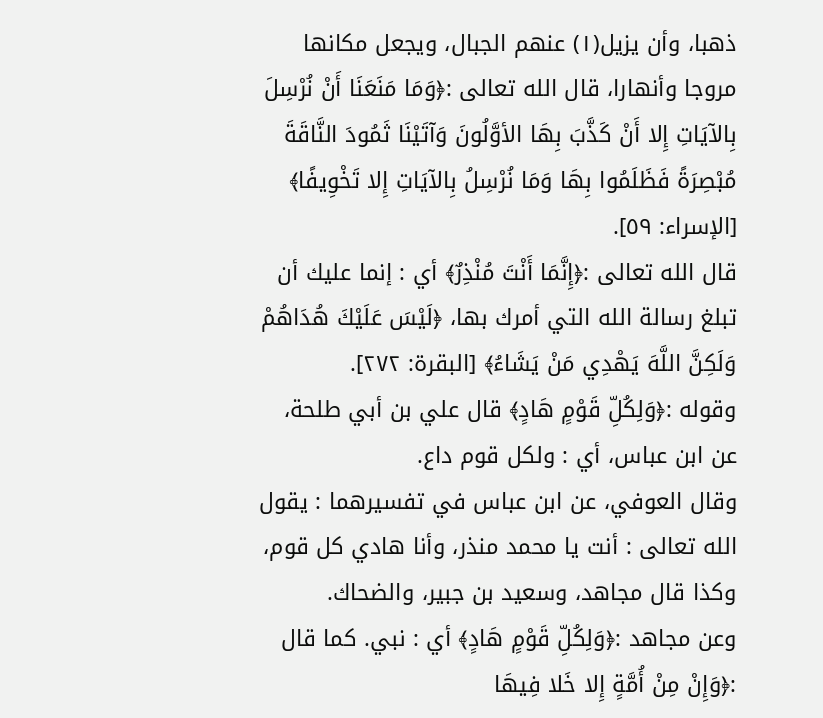ذهبا، وأن يزيل(١) عنهم الجبال، ويجعل مكانها مروجا وأنهارا، قال الله تعالى :﴿وَمَا مَنَعَنَا أَنْ نُرْسِلَ بِالآيَاتِ إِلا أَنْ كَذَّبَ بِهَا الأوَّلُونَ وَآتَيْنَا ثَمُودَ النَّاقَةَ مُبْصِرَةً فَظَلَمُوا بِهَا وَمَا نُرْسِلُ بِالآيَاتِ إِلا تَخْوِيفًا﴾ [الإسراء: ٥٩].
قال الله تعالى :﴿إِنَّمَا أَنْتَ مُنْذِرٌ﴾ أي : إنما عليك أن تبلغ رسالة الله التي أمرك بها، ﴿لَيْسَ عَلَيْكَ هُدَاهُمْ وَلَكِنَّ اللَّهَ يَهْدِي مَنْ يَشَاءُ﴾ [البقرة: ٢٧٢].
وقوله :﴿وَلِكُلِّ قَوْمٍ هَادٍ﴾ قال علي بن أبي طلحة، عن ابن عباس، أي : ولكل قوم داع.
وقال العوفي، عن ابن عباس في تفسيرهما : يقول الله تعالى : أنت يا محمد منذر، وأنا هادي كل قوم، وكذا قال مجاهد، وسعيد بن جبير، والضحاك.
وعن مجاهد :﴿وَلِكُلِّ قَوْمٍ هَادٍ﴾ أي : نبي. كما قال :﴿وَإِنْ مِنْ أُمَّةٍ إِلا خَلا فِيهَا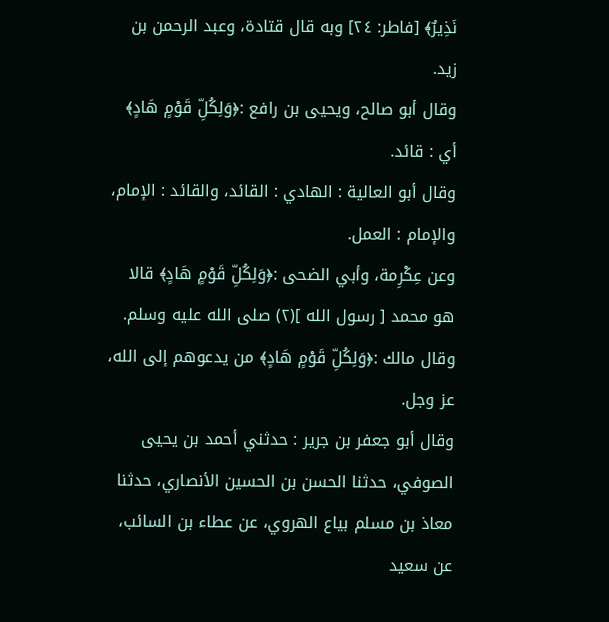نَذِيرٌ﴾ [فاطر: ٢٤] وبه قال قتادة، وعبد الرحمن بن زيد.
وقال أبو صالح، ويحيى بن رافع :﴿وَلِكُلِّ قَوْمٍ هَادٍ﴾ أي : قائد.
وقال أبو العالية : الهادي : القائد، والقائد : الإمام، والإمام : العمل.
وعن عِكْرِمة، وأبي الضحى :﴿وَلِكُلِّ قَوْمٍ هَادٍ﴾ قالا هو محمد [ رسول الله ](٢) صلى الله عليه وسلم.
وقال مالك :﴿وَلِكُلِّ قَوْمٍ هَادٍ﴾ من يدعوهم إلى الله، عز وجل.
وقال أبو جعفر بن جرير : حدثني أحمد بن يحيى الصوفي، حدثنا الحسن بن الحسين الأنصاري، حدثنا معاذ بن مسلم بياع الهروي، عن عطاء بن السائب، عن سعيد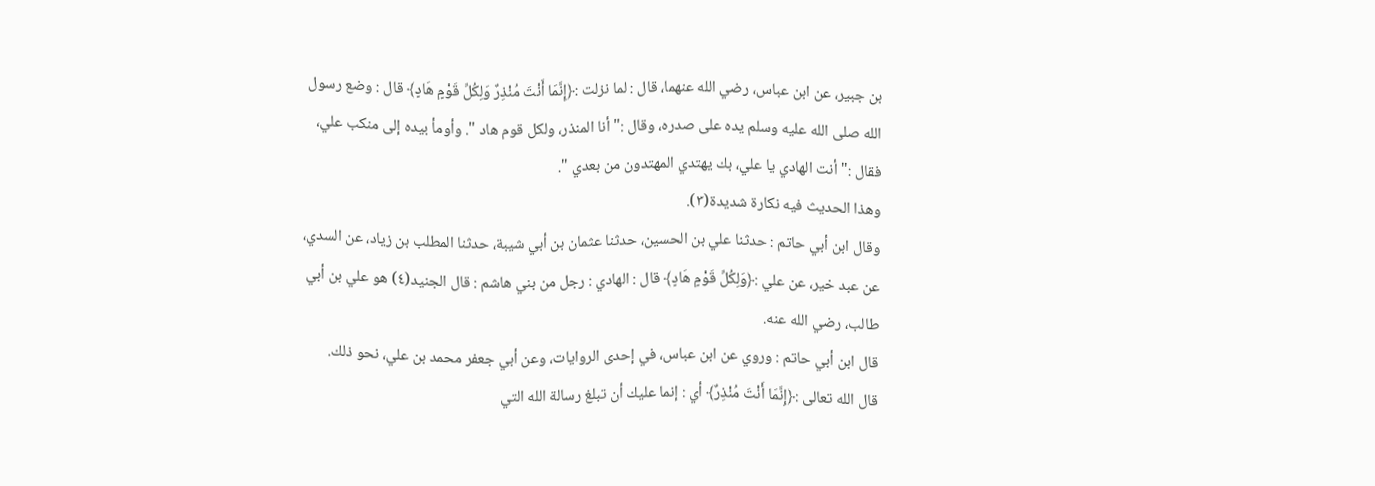بن جبير، عن ابن عباس، رضي الله عنهما، قال : لما نزلت :﴿إِنَّمَا أَنْتَ مُنْذِرٌ وَلِكُلِّ قَوْمٍ هَادٍ﴾ قال : وضع رسول الله صلى الله عليه وسلم يده على صدره، وقال :" أنا المنذر، ولكل قوم هاد ". وأومأ بيده إلى منكب علي، فقال :" أنت الهادي يا علي، بك يهتدي المهتدون من بعدي ".
وهذا الحديث فيه نكارة شديدة(٣).
وقال ابن أبي حاتم : حدثنا علي بن الحسين، حدثنا عثمان بن أبي شيبة، حدثنا المطلب بن زياد، عن السدي، عن عبد خير، عن علي :﴿وَلِكُلِّ قَوْمٍ هَادٍ﴾ قال : الهادي : رجل من بني هاشم : قال الجنيد(٤) هو علي بن أبي طالب، رضي الله عنه.
قال ابن أبي حاتم : وروي عن ابن عباس، في إحدى الروايات، وعن أبي جعفر محمد بن علي، نحو ذلك.
قال الله تعالى :﴿إِنَّمَا أَنْتَ مُنْذِرٌ﴾ أي : إنما عليك أن تبلغ رسالة الله التي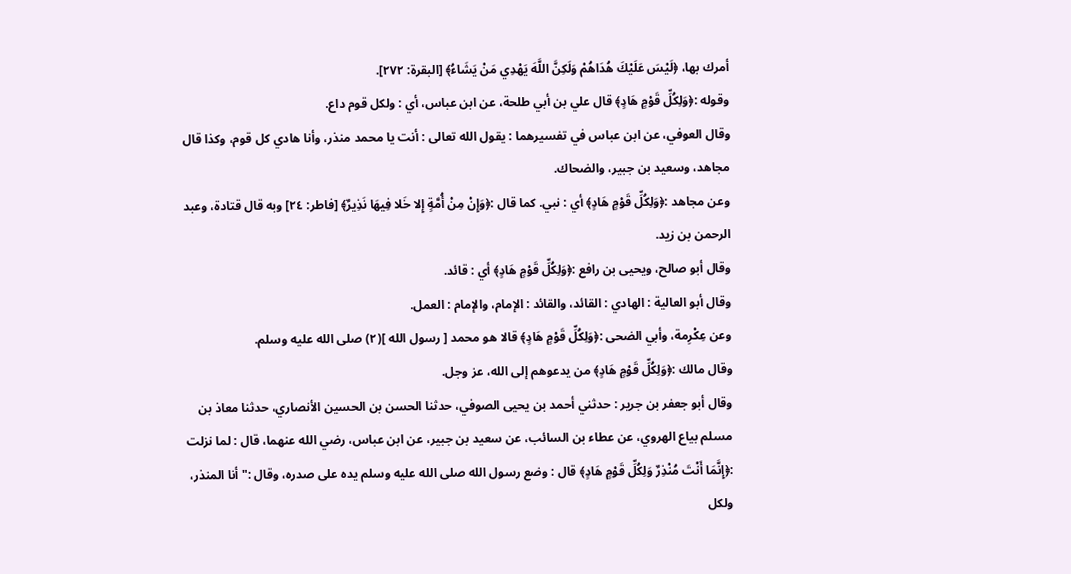أمرك بها، ﴿لَيْسَ عَلَيْكَ هُدَاهُمْ وَلَكِنَّ اللَّهَ يَهْدِي مَنْ يَشَاءُ﴾ [البقرة: ٢٧٢].
وقوله :﴿وَلِكُلِّ قَوْمٍ هَادٍ﴾ قال علي بن أبي طلحة، عن ابن عباس، أي : ولكل قوم داع.
وقال العوفي، عن ابن عباس في تفسيرهما : يقول الله تعالى : أنت يا محمد منذر، وأنا هادي كل قوم، وكذا قال مجاهد، وسعيد بن جبير، والضحاك.
وعن مجاهد :﴿وَلِكُلِّ قَوْمٍ هَادٍ﴾ أي : نبي. كما قال :﴿وَإِنْ مِنْ أُمَّةٍ إِلا خَلا فِيهَا نَذِيرٌ﴾ [فاطر: ٢٤] وبه قال قتادة، وعبد الرحمن بن زيد.
وقال أبو صالح، ويحيى بن رافع :﴿وَلِكُلِّ قَوْمٍ هَادٍ﴾ أي : قائد.
وقال أبو العالية : الهادي : القائد، والقائد : الإمام، والإمام : العمل.
وعن عِكْرِمة، وأبي الضحى :﴿وَلِكُلِّ قَوْمٍ هَادٍ﴾ قالا هو محمد [ رسول الله ](٢) صلى الله عليه وسلم.
وقال مالك :﴿وَلِكُلِّ قَوْمٍ هَادٍ﴾ من يدعوهم إلى الله، عز وجل.
وقال أبو جعفر بن جرير : حدثني أحمد بن يحيى الصوفي، حدثنا الحسن بن الحسين الأنصاري، حدثنا معاذ بن مسلم بياع الهروي، عن عطاء بن السائب، عن سعيد بن جبير، عن ابن عباس، رضي الله عنهما، قال : لما نزلت :﴿إِنَّمَا أَنْتَ مُنْذِرٌ وَلِكُلِّ قَوْمٍ هَادٍ﴾ قال : وضع رسول الله صلى الله عليه وسلم يده على صدره، وقال :" أنا المنذر، ولكل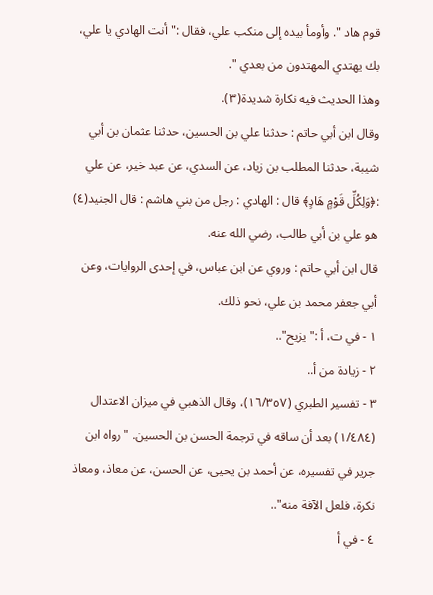قوم هاد ". وأومأ بيده إلى منكب علي، فقال :" أنت الهادي يا علي، بك يهتدي المهتدون من بعدي ".
وهذا الحديث فيه نكارة شديدة(٣).
وقال ابن أبي حاتم : حدثنا علي بن الحسين، حدثنا عثمان بن أبي شيبة، حدثنا المطلب بن زياد، عن السدي، عن عبد خير، عن علي :﴿وَلِكُلِّ قَوْمٍ هَادٍ﴾ قال : الهادي : رجل من بني هاشم : قال الجنيد(٤) هو علي بن أبي طالب، رضي الله عنه.
قال ابن أبي حاتم : وروي عن ابن عباس، في إحدى الروايات، وعن أبي جعفر محمد بن علي، نحو ذلك.
١ - في ت، أ :"يزيح"..
٢ - زيادة من أ..
٣ - تفسير الطبري (١٦/٣٥٧)، وقال الذهبي في ميزان الاعتدال (١/٤٨٤) بعد أن ساقه في ترجمة الحسن بن الحسين. "رواه ابن جرير في تفسيره، عن أحمد بن يحيى، عن الحسن، عن معاذ، ومعاذ نكرة، فلعل الآفة منه"..
٤ - في أ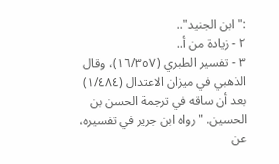:"ابن الجنيد"..
٢ - زيادة من أ..
٣ - تفسير الطبري (١٦/٣٥٧)، وقال الذهبي في ميزان الاعتدال (١/٤٨٤) بعد أن ساقه في ترجمة الحسن بن الحسين. "رواه ابن جرير في تفسيره، عن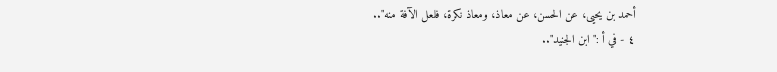أحمد بن يحيى، عن الحسن، عن معاذ، ومعاذ نكرة، فلعل الآفة منه"..
٤ - في أ :"ابن الجنيد"..